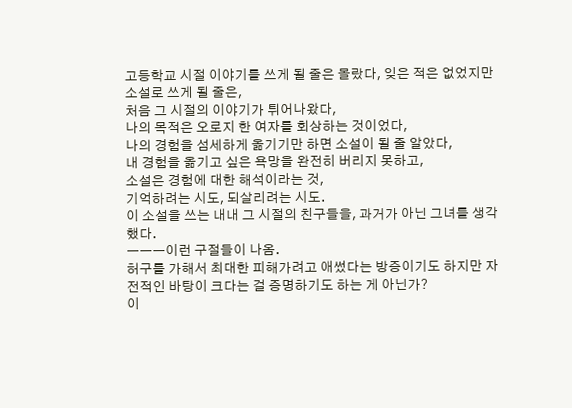고등학교 시절 이야기를 쓰게 될 줄은 몰랐다, 잊은 적은 없었지만 소설로 쓰게 될 줄은,
처음 그 시절의 이야기가 튀어나왔다,
나의 목적은 오로지 한 여자를 회상하는 것이었다,
나의 경험을 섬세하게 옮기기만 하면 소설이 될 줄 알았다,
내 경험을 옮기고 싶은 욕망을 완전히 버리지 못하고,
소설은 경험에 대한 해석이라는 것,
기억하려는 시도, 되살리려는 시도.
이 소설을 쓰는 내내 그 시절의 친구들을, 과거가 아닌 그녀를 생각했다.
ㅡㅡㅡ이런 구절들이 나옴.
허구를 가해서 최대한 피해가려고 애썼다는 방증이기도 하지만 자전적인 바탕이 크다는 걸 증명하기도 하는 게 아닌가?
이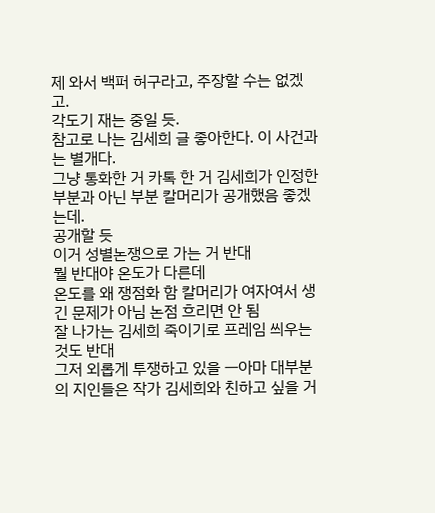제 와서 백퍼 허구라고, 주장할 수는 없겠고.
각도기 재는 중일 듯.
참고로 나는 김세희 글 좋아한다. 이 사건과는 별개다.
그냥 통화한 거 카톡 한 거 김세희가 인정한 부분과 아닌 부분 칼머리가 공개했음 좋겠는데.
공개할 듯
이거 성별논쟁으로 가는 거 반대
뭘 반대야 온도가 다른데
온도를 왜 쟁점화 함 칼머리가 여자여서 생긴 문제가 아님 논점 흐리면 안 됨
잘 나가는 김세희 죽이기로 프레임 씌우는 것도 반대
그저 외롭게 투쟁하고 있을 ㅡ아마 대부분의 지인들은 작가 김세희와 친하고 싶을 거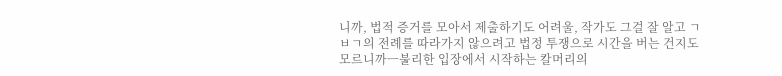니까, 법적 증거를 모아서 제출하기도 어려울, 작가도 그걸 잘 알고 ㄱㅂㄱ의 전례를 따라가지 않으려고 법정 투쟁으로 시간을 버는 건지도 모르니까ㅡ불리한 입장에서 시작하는 칼머리의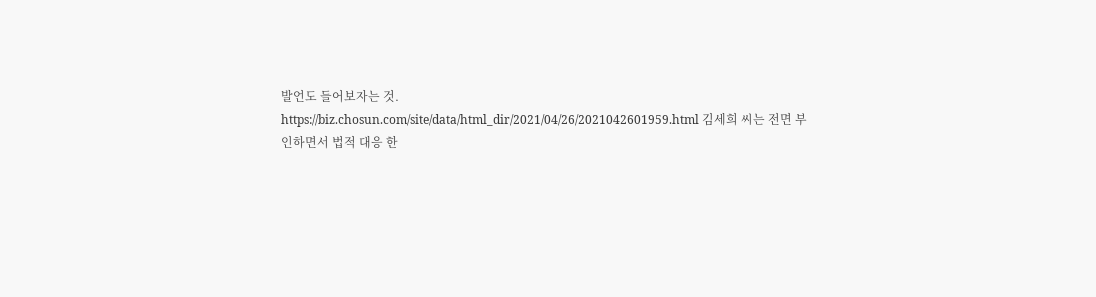발언도 들어보자는 것.
https://biz.chosun.com/site/data/html_dir/2021/04/26/2021042601959.html 김세희 씨는 전면 부인하면서 법적 대응 한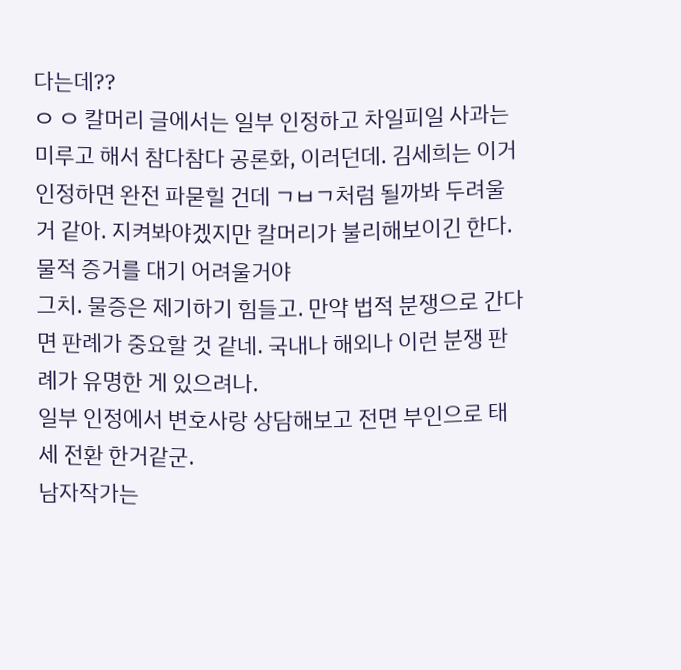다는데??
ㅇ ㅇ 칼머리 글에서는 일부 인정하고 차일피일 사과는 미루고 해서 참다참다 공론화, 이러던데. 김세희는 이거 인정하면 완전 파묻힐 건데 ㄱㅂㄱ처럼 될까봐 두려울 거 같아. 지켜봐야겠지만 칼머리가 불리해보이긴 한다. 물적 증거를 대기 어려울거야
그치. 물증은 제기하기 힘들고. 만약 법적 분쟁으로 간다면 판례가 중요할 것 같네. 국내나 해외나 이런 분쟁 판례가 유명한 게 있으려나.
일부 인정에서 변호사랑 상담해보고 전면 부인으로 태세 전환 한거같군.
남자작가는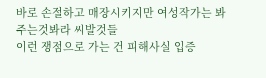바로 손절하고 매장시키지만 여성작가는 봐주는것봐라 씨발것들
이런 쟁점으로 가는 건 피해사실 입증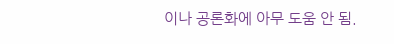이나 공론화에 아무 도움 안 됨.